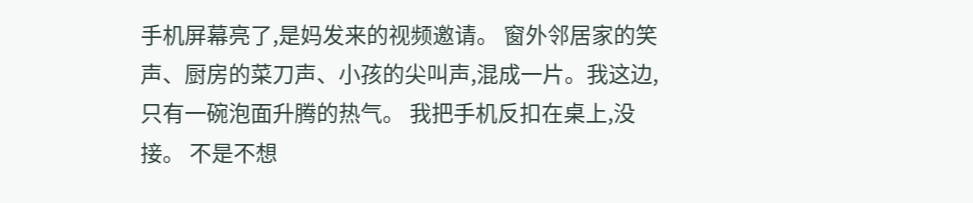手机屏幕亮了,是妈发来的视频邀请。 窗外邻居家的笑声、厨房的菜刀声、小孩的尖叫声,混成一片。我这边,只有一碗泡面升腾的热气。 我把手机反扣在桌上,没接。 不是不想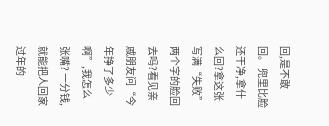回,是不敢回。 兜里比脸还干净,拿什么回?拿这张写满“失败”两个字的脸回去吗?看见亲戚朋友问“今年挣了多少啊”,我怎么张嘴? 一分钱,就能把人回家过年的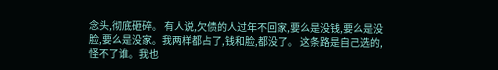念头,彻底砸碎。 有人说,欠债的人过年不回家,要么是没钱,要么是没脸,要么是没家。我两样都占了,钱和脸,都没了。 这条路是自己选的,怪不了谁。我也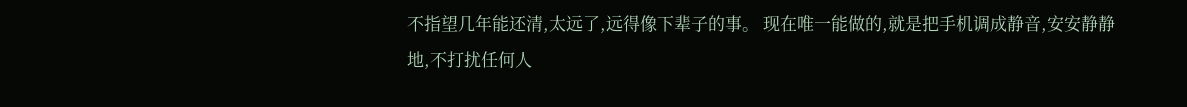不指望几年能还清,太远了,远得像下辈子的事。 现在唯一能做的,就是把手机调成静音,安安静静地,不打扰任何人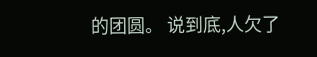的团圆。 说到底,人欠了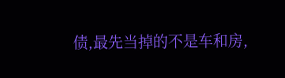债,最先当掉的不是车和房,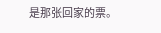是那张回家的票。